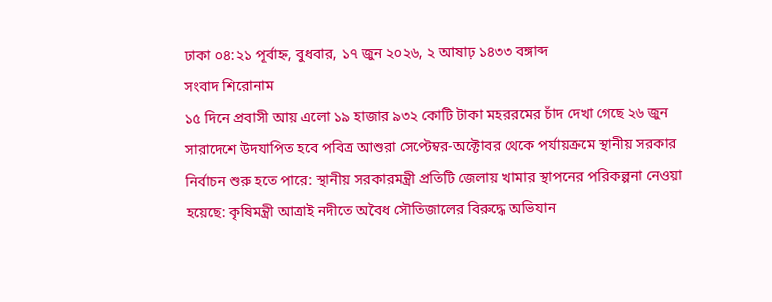ঢাকা ০৪:২১ পূর্বাহ্ন, বুধবার, ১৭ জুন ২০২৬, ২ আষাঢ় ১৪৩৩ বঙ্গাব্দ
সংবাদ শিরোনাম
১৫ দিনে প্রবাসী আয় এলো ১৯ হাজার ৯৩২ কোটি টাকা মহররমের চাঁদ দেখা গেছে ২৬ জুন সারাদেশে উদযাপিত হবে পবিত্র আশুরা সেপ্টেম্বর-অক্টোবর থেকে পর্যায়ক্রমে স্থানীয় সরকার নির্বাচন শুরু হতে পারে: স্থানীয় সরকারমন্ত্রী প্রতিটি জেলায় খামার স্থাপনের পরিকল্পনা নেওয়া হয়েছে: কৃষিমন্ত্রী আত্রাই নদীতে অবৈধ সৌতিজালের বিরুদ্ধে অভিযান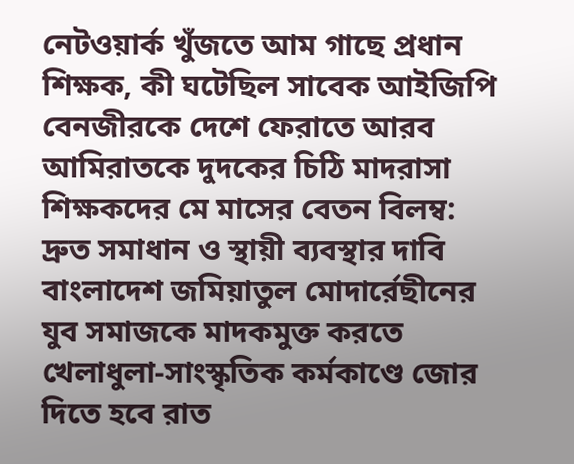নেটওয়ার্ক খুঁজতে আম গাছে প্রধান শিক্ষক, কী ঘটেছিল সাবেক আইজিপি বেনজীরকে দেশে ফেরাতে আরব আমিরাতকে দুদকের চিঠি মাদরাসা শিক্ষকদের মে মাসের বেতন বিলম্ব: দ্রুত সমাধান ও স্থায়ী ব্যবস্থার দাবি বাংলাদেশ জমিয়াতুল মোদার্রেছীনের যুব সমাজকে মাদকমুক্ত করতে খেলাধুলা-সাংস্কৃতিক কর্মকাণ্ডে জোর দিতে হবে রাত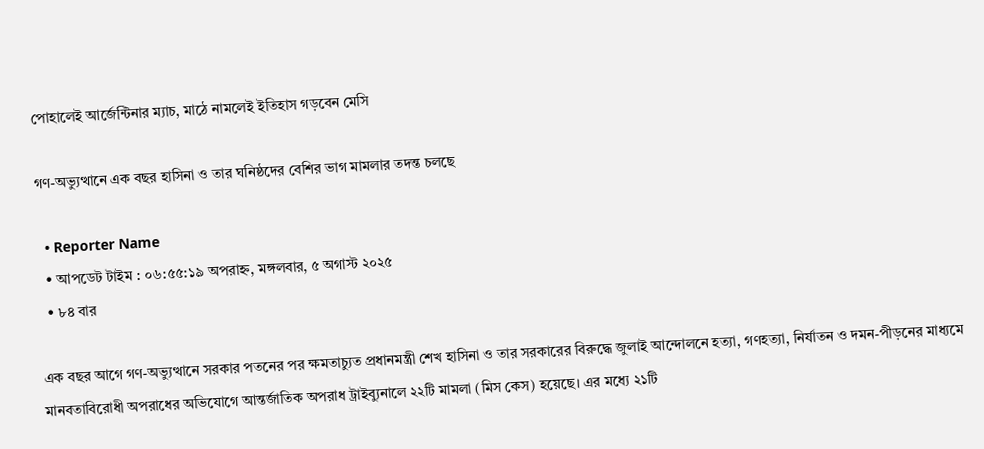পোহালেই আর্জেন্টিনার ম্যাচ, মাঠে নামলেই ইতিহাস গড়বেন মেসি

গণ-অভ্যুত্থানে এক বছর হাসিনা ও তার ঘনিষ্ঠদের বেশির ভাগ মামলার তদন্ত চলছে

  • Reporter Name
  • আপডেট টাইম : ০৬:৫৫:১৯ অপরাহ্ন, মঙ্গলবার, ৫ অগাস্ট ২০২৫
  • ৮৪ বার

এক বছর আগে গণ-অভ্যুত্থানে সরকার পতনের পর ক্ষমতাচ্যুত প্রধানমন্ত্রী শেখ হাসিনা ও তার সরকারের বিরুদ্ধে জুলাই আন্দোলনে হত্যা, গণহত্যা, নির্যাতন ও দমন-পীড়নের মাধ্যমে মানবতাবিরোধী অপরাধের অভিযোগে আন্তর্জাতিক অপরাধ ট্রাইব্যুনালে ২২টি মামলা (মিস কেস) হয়েছে। এর মধ্যে ২১টি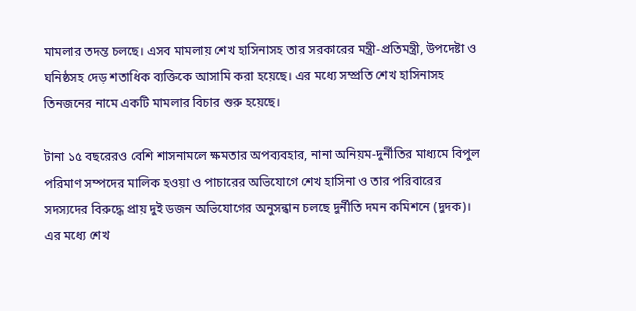মামলার তদন্ত চলছে। এসব মামলায় শেখ হাসিনাসহ তার সরকারের মন্ত্রী-প্রতিমন্ত্রী, উপদেষ্টা ও ঘনিষ্ঠসহ দেড় শতাধিক ব্যক্তিকে আসামি করা হয়েছে। এর মধ্যে সম্প্রতি শেখ হাসিনাসহ তিনজনের নামে একটি মামলার বিচার শুরু হয়েছে।

টানা ১৫ বছরেরও বেশি শাসনামলে ক্ষমতার অপব্যবহার, নানা অনিয়ম-দুর্নীতির মাধ্যমে বিপুল পরিমাণ সম্পদের মালিক হওয়া ও পাচারের অভিযোগে শেখ হাসিনা ও তার পরিবারের সদস্যদের বিরুদ্ধে প্রায় দুই ডজন অভিযোগের অনুসন্ধান চলছে দুর্নীতি দমন কমিশনে (দুদক)। এর মধ্যে শেখ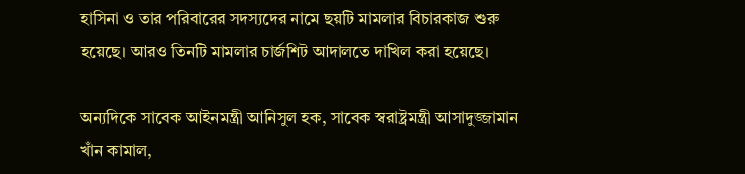হাসিনা ও তার পরিবারের সদস্যদের নামে ছয়টি মামলার বিচারকাজ শুরু হয়েছে। আরও তিনটি মামলার চার্জশিট আদালতে দাখিল করা হয়েছে।

অন্যদিকে সাবেক আইনমন্ত্রী আনিসুল হক, সাবেক স্বরাষ্ট্রমন্ত্রী আসাদুজ্জামান খাঁন কামাল,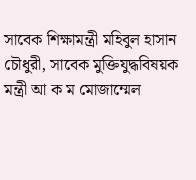সাবেক শিক্ষামন্ত্রী মহিবুল হাসান চৌধুরী, সাবেক মুক্তিযুদ্ধবিষয়ক মন্ত্রী আ ক ম মোজাম্মেল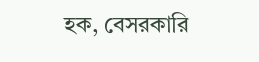হক, বেসরকারি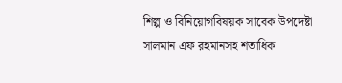শিল্প ও বিনিয়োগবিষয়ক সাবেক উপদেষ্টা সালমান এফ রহমানসহ শতাধিক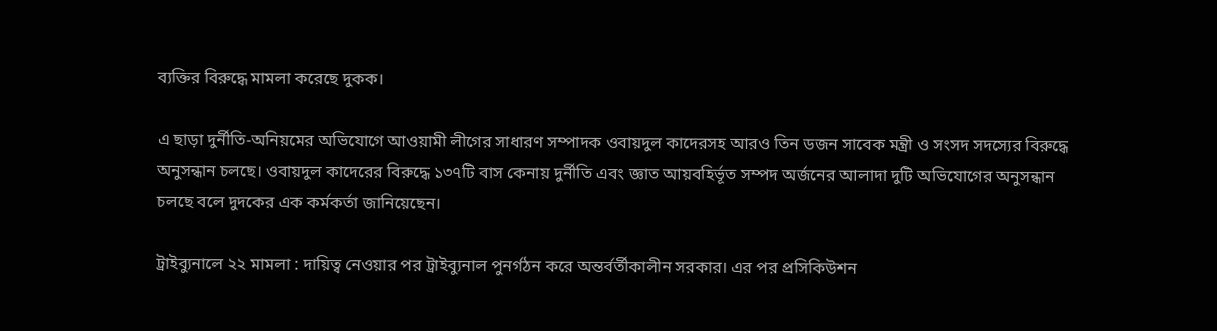ব্যক্তির বিরুদ্ধে মামলা করেছে দুকক।

এ ছাড়া দুর্নীতি-অনিয়মের অভিযোগে আওয়ামী লীগের সাধারণ সম্পাদক ওবায়দুল কাদেরসহ আরও তিন ডজন সাবেক মন্ত্রী ও সংসদ সদস্যের বিরুদ্ধে অনুসন্ধান চলছে। ওবায়দুল কাদেরের বিরুদ্ধে ১৩৭টি বাস কেনায় দুর্নীতি এবং জ্ঞাত আয়বহির্ভূত সম্পদ অর্জনের আলাদা দুটি অভিযোগের অনুসন্ধান চলছে বলে দুদকের এক কর্মকর্তা জানিয়েছেন।

ট্রাইব্যুনালে ২২ মামলা : দায়িত্ব নেওয়ার পর ট্রাইব্যুনাল পুনর্গঠন করে অন্তর্বর্তীকালীন সরকার। এর পর প্রসিকিউশন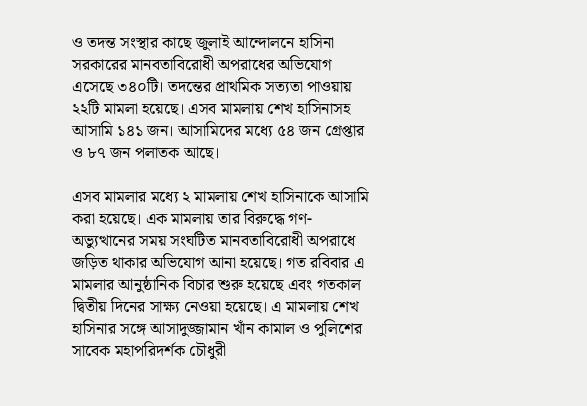ও তদন্ত সংস্থার কাছে জুলাই আন্দোলনে হাসিনা সরকারের মানবতাবিরোধী অপরাধের অভিযোগ এসেছে ৩৪০টি। তদন্তের প্রাথমিক সত্যতা পাওয়ায় ২২টি মামলা হয়েছে। এসব মামলায় শেখ হাসিনাসহ আসামি ১৪১ জন। আসামিদের মধ্যে ৫৪ জন গ্রেপ্তার ও ৮৭ জন পলাতক আছে।

এসব মামলার মধ্যে ২ মামলায় শেখ হাসিনাকে আসামি করা হয়েছে। এক মামলায় তার বিরুদ্ধে গণ-অভ্যুত্থানের সময় সংঘটিত মানবতাবিরোধী অপরাধে জড়িত থাকার অভিযোগ আনা হয়েছে। গত রবিবার এ মামলার আনুষ্ঠানিক বিচার শুরু হয়েছে এবং গতকাল দ্বিতীয় দিনের সাক্ষ্য নেওয়া হয়েছে। এ মামলায় শেখ হাসিনার সঙ্গে আসাদুজ্জামান খাঁন কামাল ও পুলিশের সাবেক মহাপরিদর্শক চৌধুরী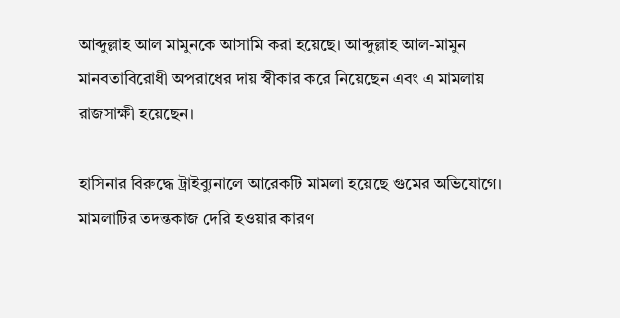আব্দুল্লাহ আল মামুনকে আসামি করা হয়েছে। আব্দুল্লাহ আল-মামুন মানবতাবিরোধী অপরাধের দায় স্বীকার করে নিয়েছেন এবং এ মামলায় রাজসাক্ষী হয়েছেন।

হাসিনার বিরুদ্ধে ট্রাইব্যুনালে আরেকটি মামলা হয়েছে গুমের অভিযোগে। মামলাটির তদন্তকাজ দেরি হওয়ার কারণ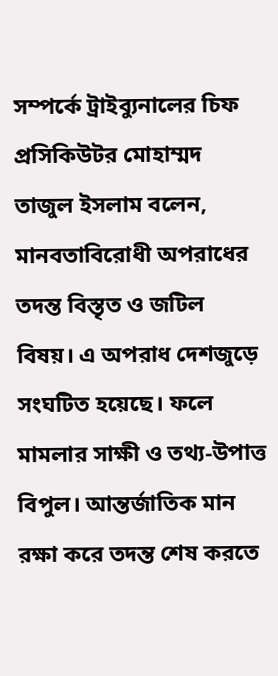সম্পর্কে ট্রাইব্যুনালের চিফ প্রসিকিউটর মোহাম্মদ তাজুল ইসলাম বলেন, মানবতাবিরোধী অপরাধের তদন্ত বিস্তৃত ও জটিল বিষয়। এ অপরাধ দেশজুড়ে সংঘটিত হয়েছে। ফলে মামলার সাক্ষী ও তথ্য-উপাত্ত বিপুল। আন্তর্জাতিক মান রক্ষা করে তদন্ত শেষ করতে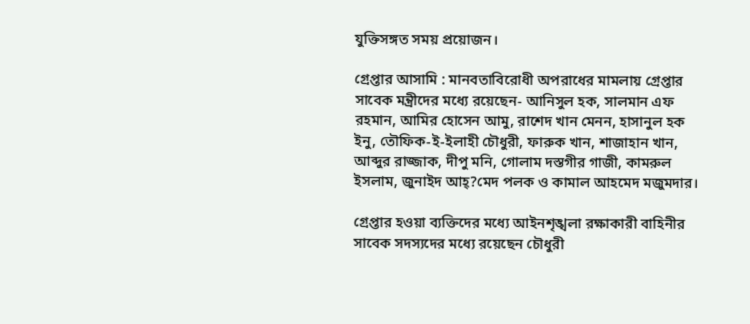যুক্তিসঙ্গত সময় প্রয়োজন।

গ্রেপ্তার আসামি : মানবতাবিরোধী অপরাধের মামলায় গ্রেপ্তার সাবেক মন্ত্রীদের মধ্যে রয়েছেন- আনিসুল হক, সালমান এফ রহমান, আমির হোসেন আমু, রাশেদ খান মেনন, হাসানুল হক ইনু, তৌফিক-ই-ইলাহী চৌধুরী, ফারুক খান, শাজাহান খান, আব্দুর রাজ্জাক, দীপু মনি, গোলাম দস্তগীর গাজী, কামরুল ইসলাম, জুনাইদ আহ্?মেদ পলক ও কামাল আহমেদ মজুমদার।

গ্রেপ্তার হওয়া ব্যক্তিদের মধ্যে আইনশৃঙ্খলা রক্ষাকারী বাহিনীর সাবেক সদস্যদের মধ্যে রয়েছেন চৌধুরী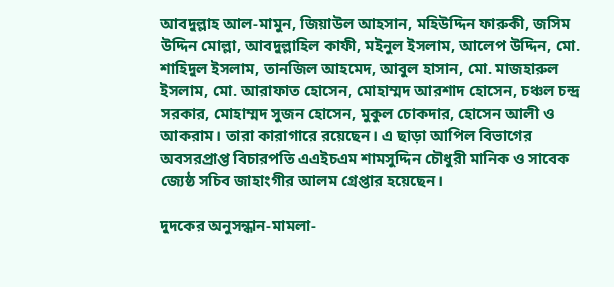আবদুল্লাহ আল-মামুন, জিয়াউল আহসান, মহিউদ্দিন ফারুকী, জসিম উদ্দিন মোল্লা, আবদুল্লাহিল কাফী, মইনুল ইসলাম, আলেপ উদ্দিন, মো. শাহিদুল ইসলাম, তানজিল আহমেদ, আবুল হাসান, মো. মাজহারুল ইসলাম, মো. আরাফাত হোসেন, মোহাম্মদ আরশাদ হোসেন, চঞ্চল চন্দ্র সরকার, মোহাম্মদ সুজন হোসেন, মুকুল চোকদার, হোসেন আলী ও আকরাম। তারা কারাগারে রয়েছেন। এ ছাড়া আপিল বিভাগের অবসরপ্রাপ্ত বিচারপতি এএইচএম শামসুদ্দিন চৌধুরী মানিক ও সাবেক জ্যেষ্ঠ সচিব জাহাংগীর আলম গ্রেপ্তার হয়েছেন।

দুদকের অনুসন্ধান-মামলা-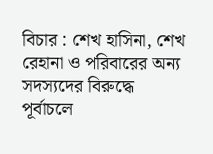বিচার : শেখ হাসিনা, শেখ রেহানা ও পরিবারের অন্য সদস্যদের বিরুদ্ধে পূর্বাচলে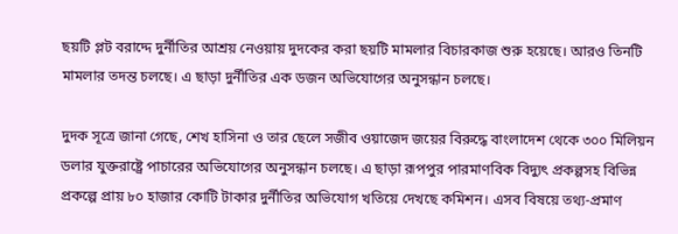ছয়টি প্লট বরাদ্দে দুর্নীতির আশ্রয় নেওয়ায় দুদকের করা ছয়টি মামলার বিচারকাজ শুরু হয়েছে। আরও তিনটি মামলার তদন্ত চলছে। এ ছাড়া দুর্নীতির এক ডজন অভিযোগের অনুসন্ধান চলছে।

দুদক সূত্রে জানা গেছে, শেখ হাসিনা ও তার ছেলে সজীব ওয়াজেদ জয়ের বিরুদ্ধে বাংলাদেশ থেকে ৩০০ মিলিয়ন ডলার যুক্তরাষ্ট্রে পাচারের অভিযোগের অনুসন্ধান চলছে। এ ছাড়া রূপপুর পারমাণবিক বিদ্যুৎ প্রকল্পসহ বিভিন্ন প্রকল্পে প্রায় ৮০ হাজার কোটি টাকার দুর্নীতির অভিযোগ খতিয়ে দেখছে কমিশন। এসব বিষয়ে তথ্য-প্রমাণ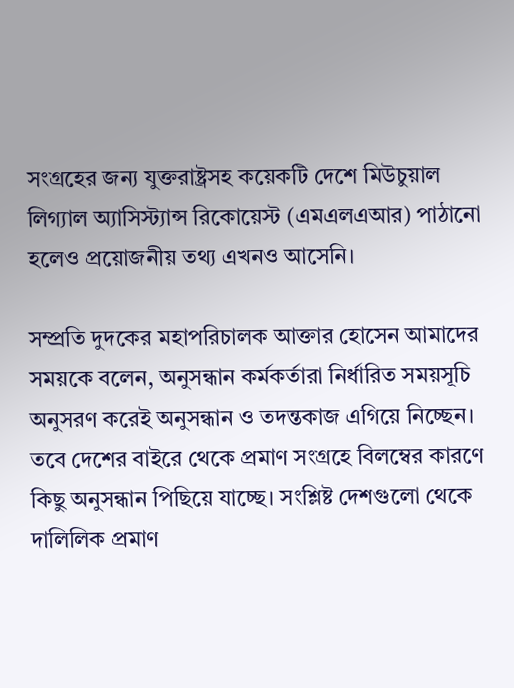সংগ্রহের জন্য যুক্তরাষ্ট্রসহ কয়েকটি দেশে মিউচুয়াল লিগ্যাল অ্যাসিস্ট্যান্স রিকোয়েস্ট (এমএলএআর) পাঠানো হলেও প্রয়োজনীয় তথ্য এখনও আসেনি।

সম্প্রতি দুদকের মহাপরিচালক আক্তার হোসেন আমাদের সময়কে বলেন, অনুসন্ধান কর্মকর্তারা নির্ধারিত সময়সূচি অনুসরণ করেই অনুসন্ধান ও তদন্তকাজ এগিয়ে নিচ্ছেন। তবে দেশের বাইরে থেকে প্রমাণ সংগ্রহে বিলম্বের কারণে কিছু অনুসন্ধান পিছিয়ে যাচ্ছে। সংশ্লিষ্ট দেশগুলো থেকে দালিলিক প্রমাণ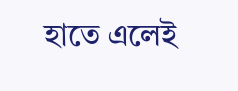হাতে এলেই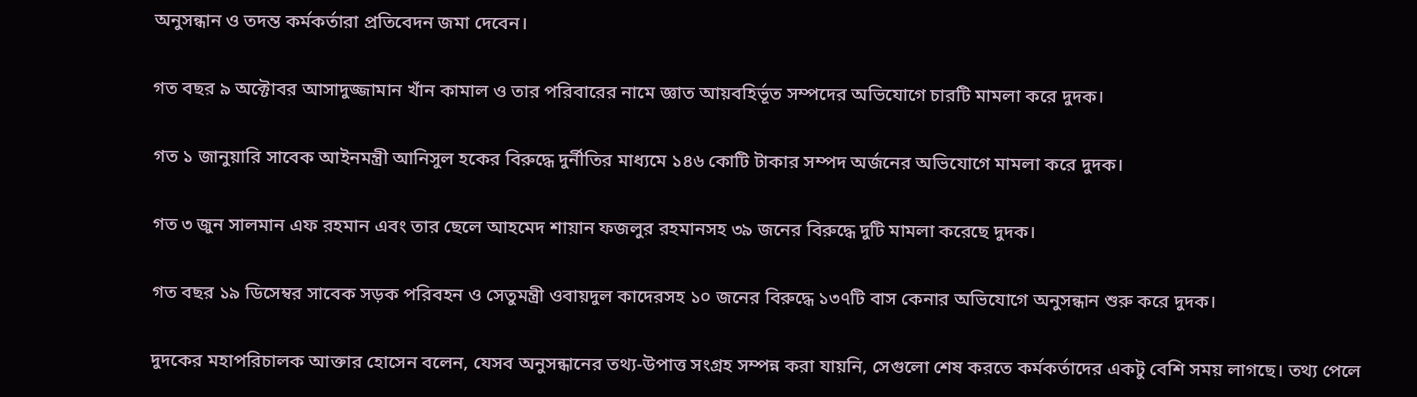অনুসন্ধান ও তদন্ত কর্মকর্তারা প্রতিবেদন জমা দেবেন।

গত বছর ৯ অক্টোবর আসাদুজ্জামান খাঁন কামাল ও তার পরিবারের নামে জ্ঞাত আয়বহির্ভূত সম্পদের অভিযোগে চারটি মামলা করে দুদক।

গত ১ জানুয়ারি সাবেক আইনমন্ত্রী আনিসুল হকের বিরুদ্ধে দুর্নীতির মাধ্যমে ১৪৬ কোটি টাকার সম্পদ অর্জনের অভিযোগে মামলা করে দুদক।

গত ৩ জুন সালমান এফ রহমান এবং তার ছেলে আহমেদ শায়ান ফজলুর রহমানসহ ৩৯ জনের বিরুদ্ধে দুটি মামলা করেছে দুদক।

গত বছর ১৯ ডিসেম্বর সাবেক সড়ক পরিবহন ও সেতুমন্ত্রী ওবায়দুল কাদেরসহ ১০ জনের বিরুদ্ধে ১৩৭টি বাস কেনার অভিযোগে অনুসন্ধান শুরু করে দুদক।

দুদকের মহাপরিচালক আক্তার হোসেন বলেন, যেসব অনুসন্ধানের তথ্য-উপাত্ত সংগ্রহ সম্পন্ন করা যায়নি, সেগুলো শেষ করতে কর্মকর্তাদের একটু বেশি সময় লাগছে। তথ্য পেলে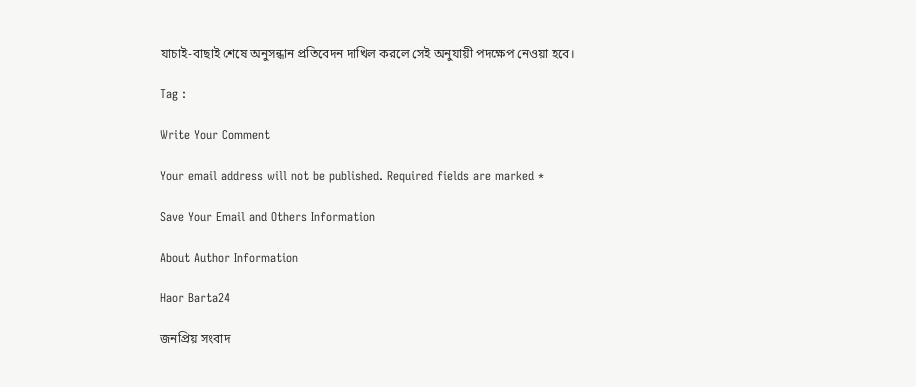যাচাই-বাছাই শেষে অনুসন্ধান প্রতিবেদন দাখিল করলে সেই অনুযায়ী পদক্ষেপ নেওয়া হবে।

Tag :

Write Your Comment

Your email address will not be published. Required fields are marked *

Save Your Email and Others Information

About Author Information

Haor Barta24

জনপ্রিয় সংবাদ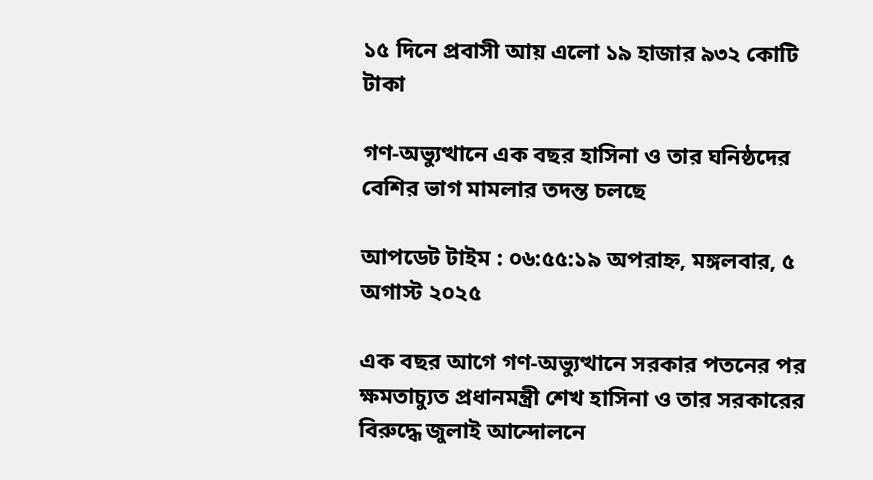১৫ দিনে প্রবাসী আয় এলো ১৯ হাজার ৯৩২ কোটি টাকা

গণ-অভ্যুত্থানে এক বছর হাসিনা ও তার ঘনিষ্ঠদের বেশির ভাগ মামলার তদন্ত চলছে

আপডেট টাইম : ০৬:৫৫:১৯ অপরাহ্ন, মঙ্গলবার, ৫ অগাস্ট ২০২৫

এক বছর আগে গণ-অভ্যুত্থানে সরকার পতনের পর ক্ষমতাচ্যুত প্রধানমন্ত্রী শেখ হাসিনা ও তার সরকারের বিরুদ্ধে জুলাই আন্দোলনে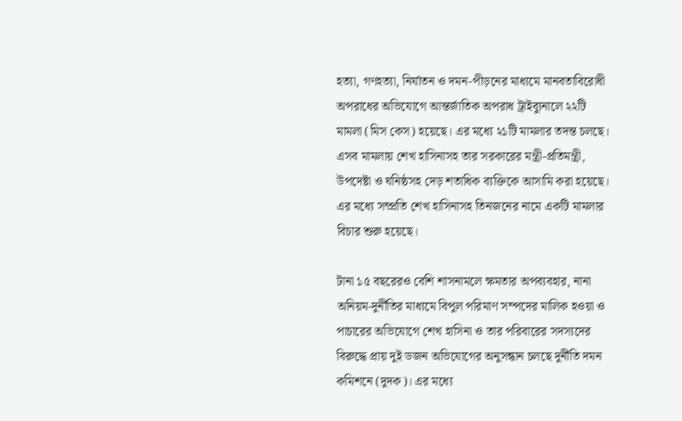হত্যা, গণহত্যা, নির্যাতন ও দমন-পীড়নের মাধ্যমে মানবতাবিরোধী অপরাধের অভিযোগে আন্তর্জাতিক অপরাধ ট্রাইব্যুনালে ২২টি মামলা (মিস কেস) হয়েছে। এর মধ্যে ২১টি মামলার তদন্ত চলছে। এসব মামলায় শেখ হাসিনাসহ তার সরকারের মন্ত্রী-প্রতিমন্ত্রী, উপদেষ্টা ও ঘনিষ্ঠসহ দেড় শতাধিক ব্যক্তিকে আসামি করা হয়েছে। এর মধ্যে সম্প্রতি শেখ হাসিনাসহ তিনজনের নামে একটি মামলার বিচার শুরু হয়েছে।

টানা ১৫ বছরেরও বেশি শাসনামলে ক্ষমতার অপব্যবহার, নানা অনিয়ম-দুর্নীতির মাধ্যমে বিপুল পরিমাণ সম্পদের মালিক হওয়া ও পাচারের অভিযোগে শেখ হাসিনা ও তার পরিবারের সদস্যদের বিরুদ্ধে প্রায় দুই ডজন অভিযোগের অনুসন্ধান চলছে দুর্নীতি দমন কমিশনে (দুদক)। এর মধ্যে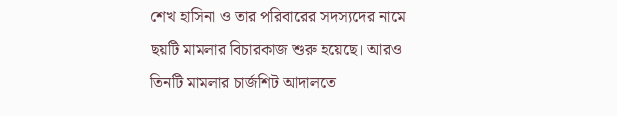শেখ হাসিনা ও তার পরিবারের সদস্যদের নামে ছয়টি মামলার বিচারকাজ শুরু হয়েছে। আরও তিনটি মামলার চার্জশিট আদালতে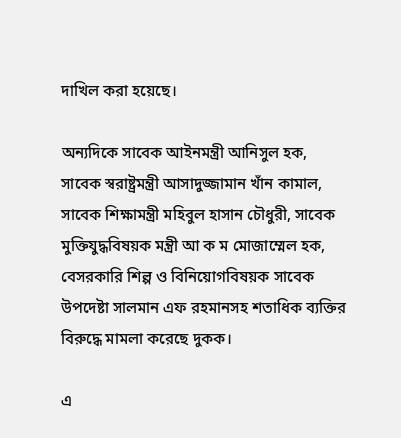দাখিল করা হয়েছে।

অন্যদিকে সাবেক আইনমন্ত্রী আনিসুল হক, সাবেক স্বরাষ্ট্রমন্ত্রী আসাদুজ্জামান খাঁন কামাল, সাবেক শিক্ষামন্ত্রী মহিবুল হাসান চৌধুরী, সাবেক মুক্তিযুদ্ধবিষয়ক মন্ত্রী আ ক ম মোজাম্মেল হক, বেসরকারি শিল্প ও বিনিয়োগবিষয়ক সাবেক উপদেষ্টা সালমান এফ রহমানসহ শতাধিক ব্যক্তির বিরুদ্ধে মামলা করেছে দুকক।

এ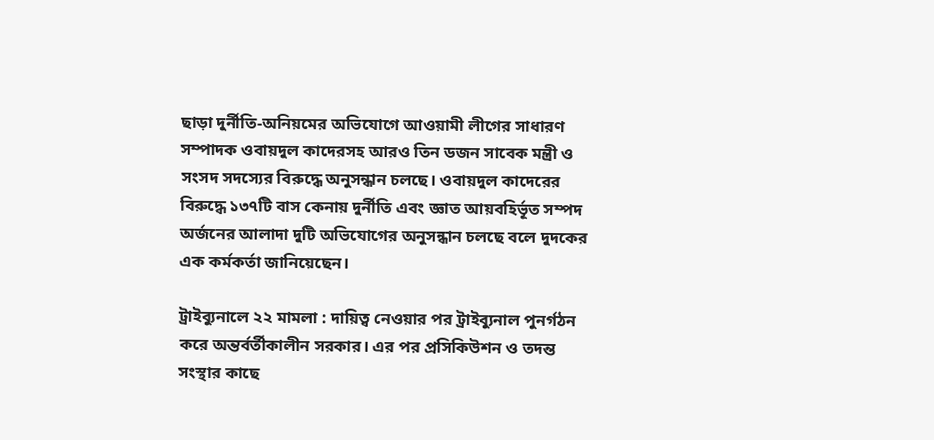ছাড়া দুর্নীতি-অনিয়মের অভিযোগে আওয়ামী লীগের সাধারণ সম্পাদক ওবায়দুল কাদেরসহ আরও তিন ডজন সাবেক মন্ত্রী ও সংসদ সদস্যের বিরুদ্ধে অনুসন্ধান চলছে। ওবায়দুল কাদেরের বিরুদ্ধে ১৩৭টি বাস কেনায় দুর্নীতি এবং জ্ঞাত আয়বহির্ভূত সম্পদ অর্জনের আলাদা দুটি অভিযোগের অনুসন্ধান চলছে বলে দুদকের এক কর্মকর্তা জানিয়েছেন।

ট্রাইব্যুনালে ২২ মামলা : দায়িত্ব নেওয়ার পর ট্রাইব্যুনাল পুনর্গঠন করে অন্তর্বর্তীকালীন সরকার। এর পর প্রসিকিউশন ও তদন্ত সংস্থার কাছে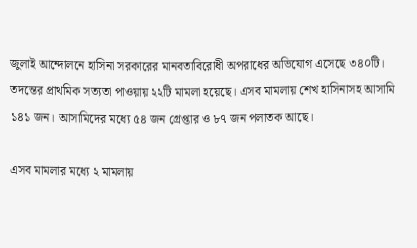জুলাই আন্দোলনে হাসিনা সরকারের মানবতাবিরোধী অপরাধের অভিযোগ এসেছে ৩৪০টি। তদন্তের প্রাথমিক সত্যতা পাওয়ায় ২২টি মামলা হয়েছে। এসব মামলায় শেখ হাসিনাসহ আসামি ১৪১ জন। আসামিদের মধ্যে ৫৪ জন গ্রেপ্তার ও ৮৭ জন পলাতক আছে।

এসব মামলার মধ্যে ২ মামলায়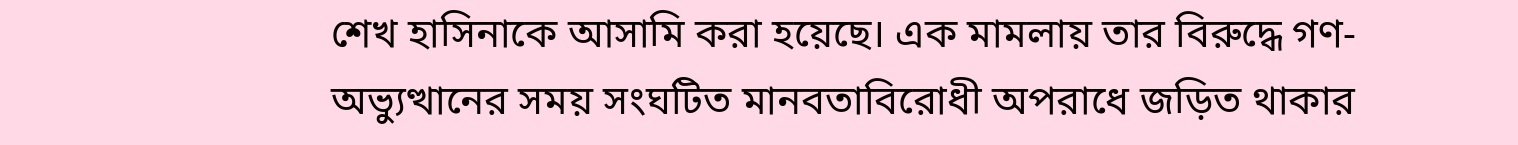শেখ হাসিনাকে আসামি করা হয়েছে। এক মামলায় তার বিরুদ্ধে গণ-অভ্যুত্থানের সময় সংঘটিত মানবতাবিরোধী অপরাধে জড়িত থাকার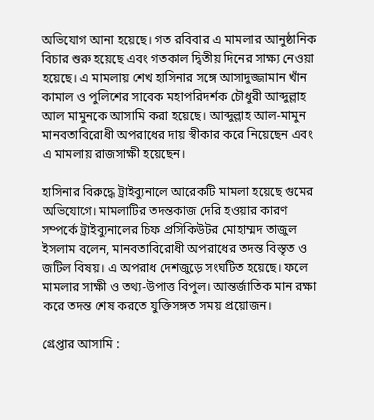অভিযোগ আনা হয়েছে। গত রবিবার এ মামলার আনুষ্ঠানিক বিচার শুরু হয়েছে এবং গতকাল দ্বিতীয় দিনের সাক্ষ্য নেওয়া হয়েছে। এ মামলায় শেখ হাসিনার সঙ্গে আসাদুজ্জামান খাঁন কামাল ও পুলিশের সাবেক মহাপরিদর্শক চৌধুরী আব্দুল্লাহ আল মামুনকে আসামি করা হয়েছে। আব্দুল্লাহ আল-মামুন মানবতাবিরোধী অপরাধের দায় স্বীকার করে নিয়েছেন এবং এ মামলায় রাজসাক্ষী হয়েছেন।

হাসিনার বিরুদ্ধে ট্রাইব্যুনালে আরেকটি মামলা হয়েছে গুমের অভিযোগে। মামলাটির তদন্তকাজ দেরি হওয়ার কারণ সম্পর্কে ট্রাইব্যুনালের চিফ প্রসিকিউটর মোহাম্মদ তাজুল ইসলাম বলেন, মানবতাবিরোধী অপরাধের তদন্ত বিস্তৃত ও জটিল বিষয়। এ অপরাধ দেশজুড়ে সংঘটিত হয়েছে। ফলে মামলার সাক্ষী ও তথ্য-উপাত্ত বিপুল। আন্তর্জাতিক মান রক্ষা করে তদন্ত শেষ করতে যুক্তিসঙ্গত সময় প্রয়োজন।

গ্রেপ্তার আসামি :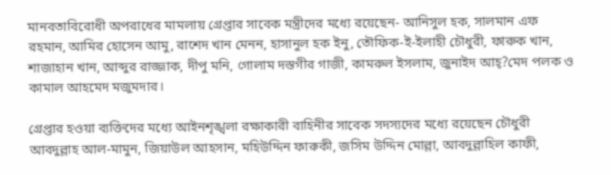মানবতাবিরোধী অপরাধের মামলায় গ্রেপ্তার সাবেক মন্ত্রীদের মধ্যে রয়েছেন- আনিসুল হক, সালমান এফ রহমান, আমির হোসেন আমু, রাশেদ খান মেনন, হাসানুল হক ইনু, তৌফিক-ই-ইলাহী চৌধুরী, ফারুক খান, শাজাহান খান, আব্দুর রাজ্জাক, দীপু মনি, গোলাম দস্তগীর গাজী, কামরুল ইসলাম, জুনাইদ আহ্?মেদ পলক ও কামাল আহমেদ মজুমদার।

গ্রেপ্তার হওয়া ব্যক্তিদের মধ্যে আইনশৃঙ্খলা রক্ষাকারী বাহিনীর সাবেক সদস্যদের মধ্যে রয়েছেন চৌধুরী আবদুল্লাহ আল-মামুন, জিয়াউল আহসান, মহিউদ্দিন ফারুকী, জসিম উদ্দিন মোল্লা, আবদুল্লাহিল কাফী,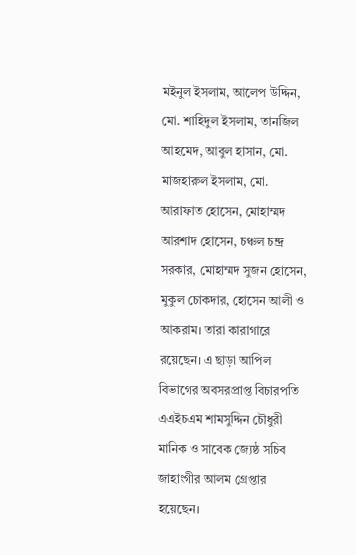মইনুল ইসলাম, আলেপ উদ্দিন, মো. শাহিদুল ইসলাম, তানজিল আহমেদ, আবুল হাসান, মো. মাজহারুল ইসলাম, মো. আরাফাত হোসেন, মোহাম্মদ আরশাদ হোসেন, চঞ্চল চন্দ্র সরকার, মোহাম্মদ সুজন হোসেন, মুকুল চোকদার, হোসেন আলী ও আকরাম। তারা কারাগারে রয়েছেন। এ ছাড়া আপিল বিভাগের অবসরপ্রাপ্ত বিচারপতি এএইচএম শামসুদ্দিন চৌধুরী মানিক ও সাবেক জ্যেষ্ঠ সচিব জাহাংগীর আলম গ্রেপ্তার হয়েছেন।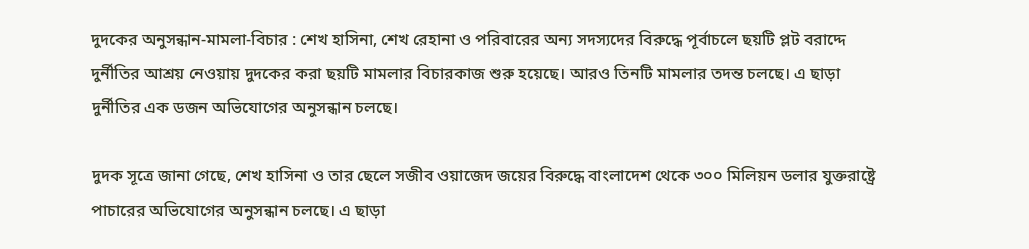দুদকের অনুসন্ধান-মামলা-বিচার : শেখ হাসিনা, শেখ রেহানা ও পরিবারের অন্য সদস্যদের বিরুদ্ধে পূর্বাচলে ছয়টি প্লট বরাদ্দে দুর্নীতির আশ্রয় নেওয়ায় দুদকের করা ছয়টি মামলার বিচারকাজ শুরু হয়েছে। আরও তিনটি মামলার তদন্ত চলছে। এ ছাড়া দুর্নীতির এক ডজন অভিযোগের অনুসন্ধান চলছে।

দুদক সূত্রে জানা গেছে, শেখ হাসিনা ও তার ছেলে সজীব ওয়াজেদ জয়ের বিরুদ্ধে বাংলাদেশ থেকে ৩০০ মিলিয়ন ডলার যুক্তরাষ্ট্রে পাচারের অভিযোগের অনুসন্ধান চলছে। এ ছাড়া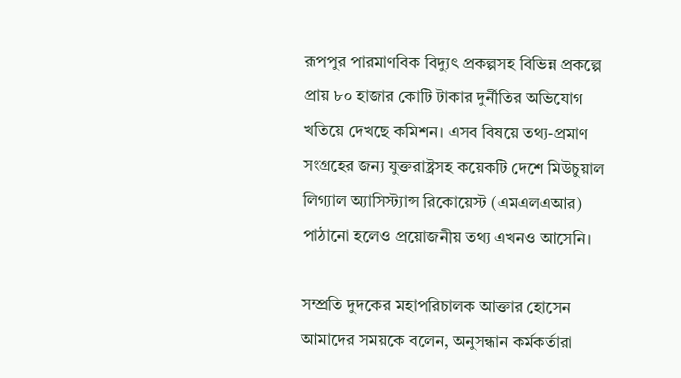রূপপুর পারমাণবিক বিদ্যুৎ প্রকল্পসহ বিভিন্ন প্রকল্পে প্রায় ৮০ হাজার কোটি টাকার দুর্নীতির অভিযোগ খতিয়ে দেখছে কমিশন। এসব বিষয়ে তথ্য-প্রমাণ সংগ্রহের জন্য যুক্তরাষ্ট্রসহ কয়েকটি দেশে মিউচুয়াল লিগ্যাল অ্যাসিস্ট্যান্স রিকোয়েস্ট (এমএলএআর) পাঠানো হলেও প্রয়োজনীয় তথ্য এখনও আসেনি।

সম্প্রতি দুদকের মহাপরিচালক আক্তার হোসেন আমাদের সময়কে বলেন, অনুসন্ধান কর্মকর্তারা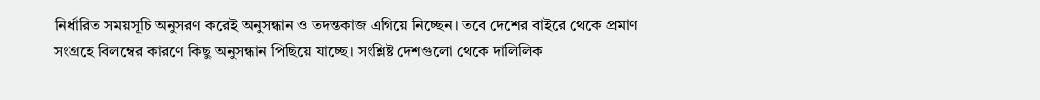নির্ধারিত সময়সূচি অনুসরণ করেই অনুসন্ধান ও তদন্তকাজ এগিয়ে নিচ্ছেন। তবে দেশের বাইরে থেকে প্রমাণ সংগ্রহে বিলম্বের কারণে কিছু অনুসন্ধান পিছিয়ে যাচ্ছে। সংশ্লিষ্ট দেশগুলো থেকে দালিলিক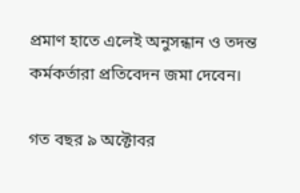প্রমাণ হাতে এলেই অনুসন্ধান ও তদন্ত কর্মকর্তারা প্রতিবেদন জমা দেবেন।

গত বছর ৯ অক্টোবর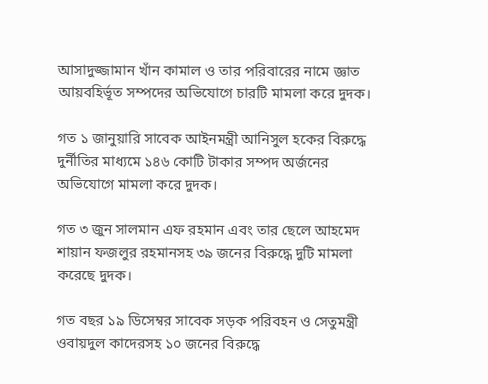আসাদুজ্জামান খাঁন কামাল ও তার পরিবারের নামে জ্ঞাত আয়বহির্ভূত সম্পদের অভিযোগে চারটি মামলা করে দুদক।

গত ১ জানুয়ারি সাবেক আইনমন্ত্রী আনিসুল হকের বিরুদ্ধে দুর্নীতির মাধ্যমে ১৪৬ কোটি টাকার সম্পদ অর্জনের অভিযোগে মামলা করে দুদক।

গত ৩ জুন সালমান এফ রহমান এবং তার ছেলে আহমেদ শায়ান ফজলুর রহমানসহ ৩৯ জনের বিরুদ্ধে দুটি মামলা করেছে দুদক।

গত বছর ১৯ ডিসেম্বর সাবেক সড়ক পরিবহন ও সেতুমন্ত্রী ওবায়দুল কাদেরসহ ১০ জনের বিরুদ্ধে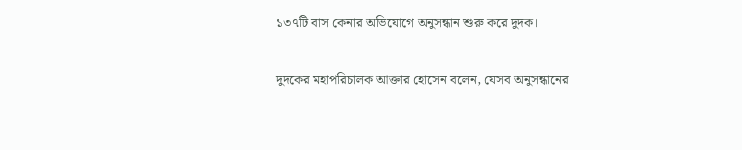১৩৭টি বাস কেনার অভিযোগে অনুসন্ধান শুরু করে দুদক।

দুদকের মহাপরিচালক আক্তার হোসেন বলেন, যেসব অনুসন্ধানের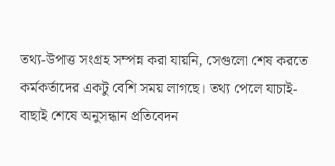তথ্য-উপাত্ত সংগ্রহ সম্পন্ন করা যায়নি, সেগুলো শেষ করতে কর্মকর্তাদের একটু বেশি সময় লাগছে। তথ্য পেলে যাচাই-বাছাই শেষে অনুসন্ধান প্রতিবেদন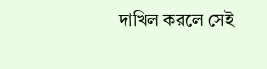দাখিল করলে সেই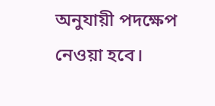অনুযায়ী পদক্ষেপ নেওয়া হবে।